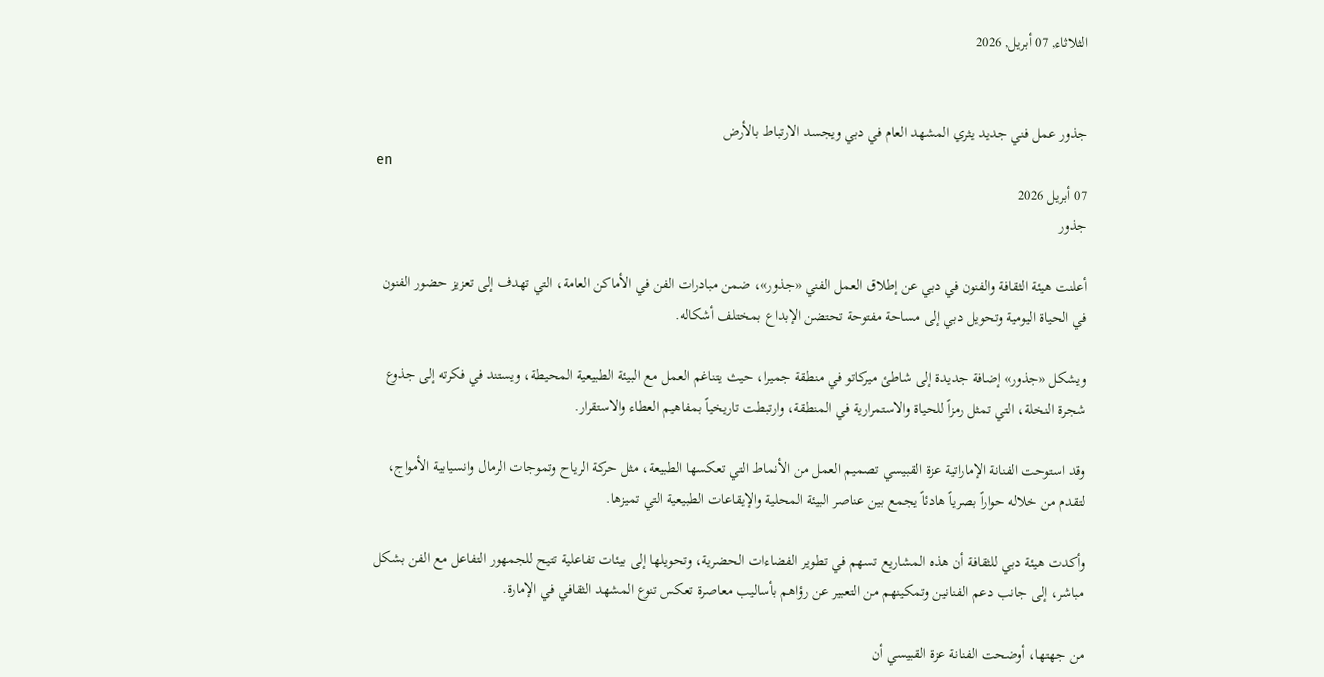الثلاثاء, 07 أبريل, 2026


جذور عمل فني جديد يثري المشهد العام في دبي ويجسد الارتباط بالأرض
en
07 أبريل 2026
جذور

أعلنت هيئة الثقافة والفنون في دبي عن إطلاق العمل الفني «جذور»، ضمن مبادرات الفن في الأماكن العامة، التي تهدف إلى تعزيز حضور الفنون في الحياة اليومية وتحويل دبي إلى مساحة مفتوحة تحتضن الإبداع بمختلف أشكاله.

ويشكل «جذور» إضافة جديدة إلى شاطئ ميركاتو في منطقة جميرا، حيث يتناغم العمل مع البيئة الطبيعية المحيطة، ويستند في فكرته إلى جذوع شجرة النخلة، التي تمثل رمزاً للحياة والاستمرارية في المنطقة، وارتبطت تاريخياً بمفاهيم العطاء والاستقرار.

وقد استوحت الفنانة الإماراتية عزة القبيسي تصميم العمل من الأنماط التي تعكسها الطبيعة، مثل حركة الرياح وتموجات الرمال وانسيابية الأمواج، لتقدم من خلاله حواراً بصرياً هادئاً يجمع بين عناصر البيئة المحلية والإيقاعات الطبيعية التي تميزها.

وأكدت هيئة دبي للثقافة أن هذه المشاريع تسهم في تطوير الفضاءات الحضرية، وتحويلها إلى بيئات تفاعلية تتيح للجمهور التفاعل مع الفن بشكل مباشر، إلى جانب دعم الفنانين وتمكينهم من التعبير عن رؤاهم بأساليب معاصرة تعكس تنوع المشهد الثقافي في الإمارة.

من جهتها، أوضحت الفنانة عزة القبيسي أن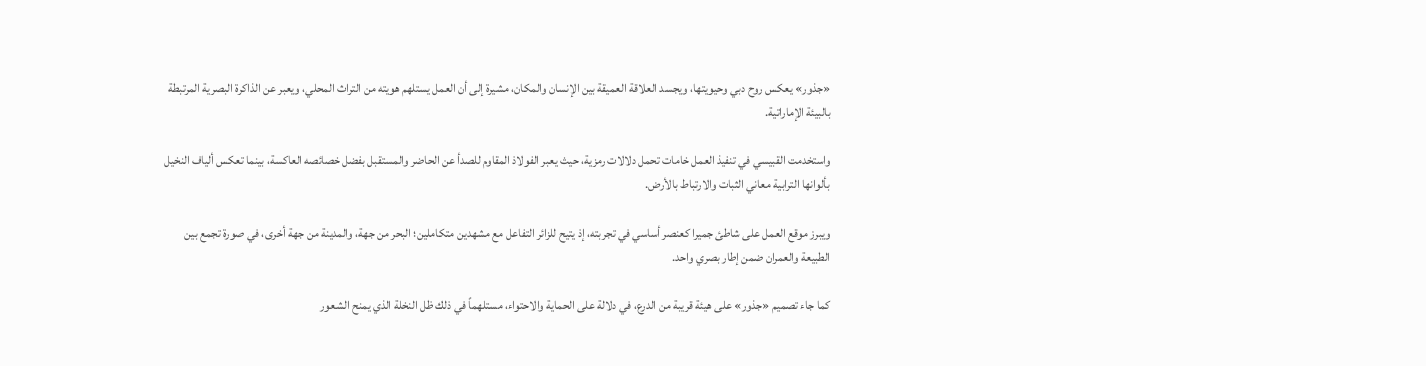«جذور» يعكس روح دبي وحيويتها، ويجسد العلاقة العميقة بين الإنسان والمكان، مشيرة إلى أن العمل يستلهم هويته من التراث المحلي، ويعبر عن الذاكرة البصرية المرتبطة بالبيئة الإماراتية.

واستخدمت القبيسي في تنفيذ العمل خامات تحمل دلالات رمزية، حيث يعبر الفولاذ المقاوم للصدأ عن الحاضر والمستقبل بفضل خصائصه العاكسة، بينما تعكس ألياف النخيل بألوانها الترابية معاني الثبات والارتباط بالأرض.

ويبرز موقع العمل على شاطئ جميرا كعنصر أساسي في تجربته، إذ يتيح للزائر التفاعل مع مشهدين متكاملين؛ البحر من جهة، والمدينة من جهة أخرى، في صورة تجمع بين الطبيعة والعمران ضمن إطار بصري واحد.

كما جاء تصميم «جذور» على هيئة قريبة من الدرع، في دلالة على الحماية والاحتواء، مستلهماً في ذلك ظل النخلة الذي يمنح الشعور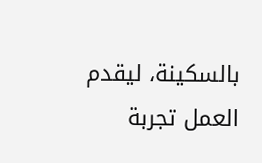بالسكينة، ليقدم العمل تجربة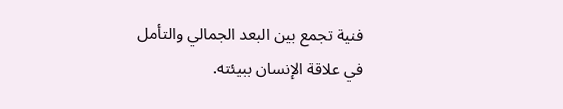فنية تجمع بين البعد الجمالي والتأمل في علاقة الإنسان ببيئته.